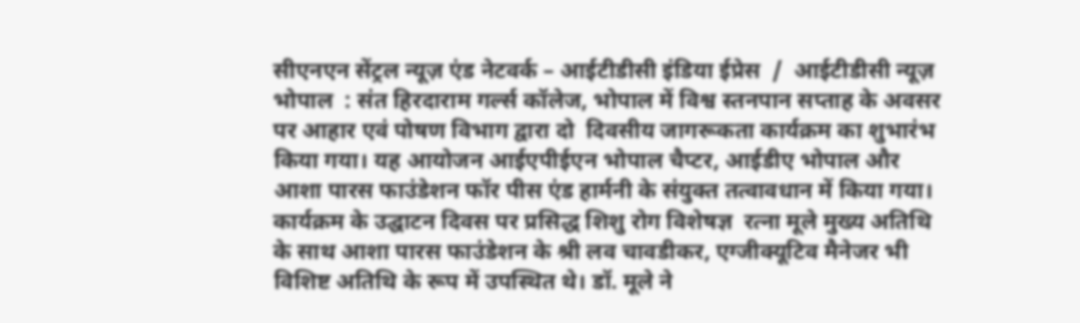सीएनएन सेंट्रल न्यूज़ एंड नेटवर्क – आईटीडीसी इंडिया ईप्रेस  /  आईटीडीसी न्यूज़ भोपाल  : संत हिरदाराम गर्ल्स कॉलेज, भोपाल में विश्व स्तनपान सप्ताह के अवसर पर आहार एवं पोषण विभाग द्वारा दो  दिवसीय जागरूकता कार्यक्रम का शुभारंभ किया गया। यह आयोजन आईएपीईएन भोपाल चैप्टर, आईडीए भोपाल और आशा पारस फाउंडेशन फॉर पीस एंड हार्मनी के संयुक्त तत्वावधान में किया गया। कार्यक्रम के उद्घाटन दिवस पर प्रसिद्ध शिशु रोग विशेषज्ञ  रत्ना मूले मुख्य अतिथि के साथ आशा पारस फाउंडेशन के श्री लव चावडीकर, एग्जीक्यूटिव मैनेजर भी विशिष्ट अतिथि के रूप में उपस्थित थे। डॉ. मूले ने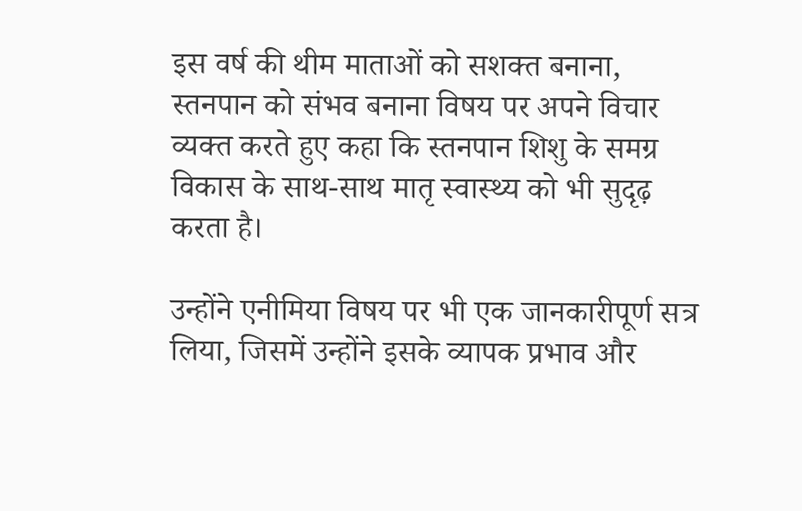इस वर्ष की थीम माताओं को सशक्त बनाना, स्तनपान को संभव बनाना विषय पर अपने विचार व्यक्त करते हुए कहा कि स्तनपान शिशु के समग्र विकास के साथ-साथ मातृ स्वास्थ्य को भी सुदृढ़ करता है।

उन्होंने एनीमिया विषय पर भी एक जानकारीपूर्ण सत्र लिया, जिसमें उन्होंने इसके व्यापक प्रभाव और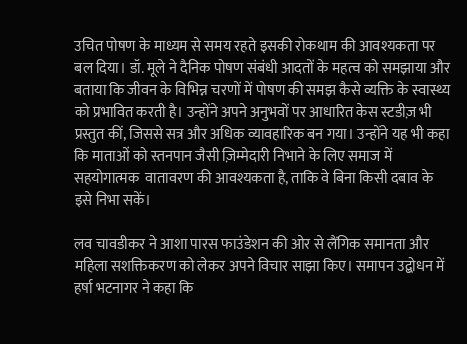उचित पोषण के माध्यम से समय रहते इसकी रोकथाम की आवश्यकता पर बल दिया। डॉ. मूले ने दैनिक पोषण संबंधी आदतों के महत्व को समझाया और बताया कि जीवन के विभिन्न चरणों में पोषण की समझ कैसे व्यक्ति के स्वास्थ्य को प्रभावित करती है। उन्होंने अपने अनुभवों पर आधारित केस स्टडीज़ भी प्रस्तुत कीं, जिससे सत्र और अधिक व्यावहारिक बन गया। उन्होंने यह भी कहा कि माताओं को स्तनपान जैसी ज़िम्मेदारी निभाने के लिए समाज में सहयोगात्मक  वातावरण की आवश्यकता है, ताकि वे बिना किसी दबाव के इसे निभा सकें।

लव चावडीकर ने आशा पारस फाउंडेशन की ओर से लैंगिक समानता और महिला सशक्तिकरण को लेकर अपने विचार साझा किए। समापन उद्बोधन में हर्षा भटनागर ने कहा कि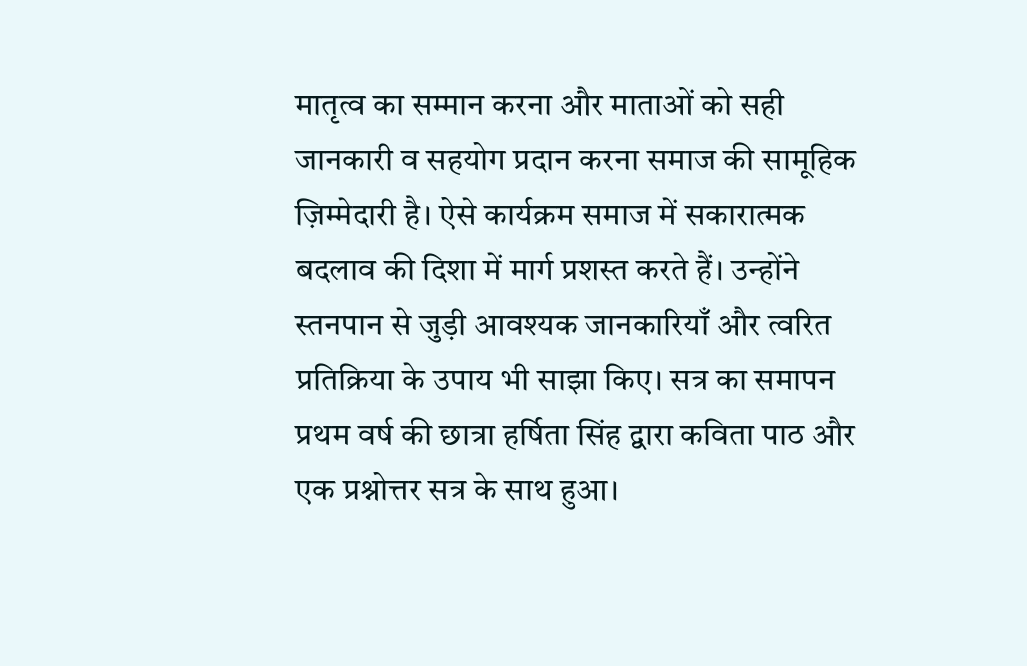मातृत्व का सम्मान करना और माताओं को सही जानकारी व सहयोग प्रदान करना समाज की सामूहिक ज़िम्मेदारी है। ऐसे कार्यक्रम समाज में सकारात्मक बदलाव की दिशा में मार्ग प्रशस्त करते हैं। उन्होंने स्तनपान से जुड़ी आवश्यक जानकारियाँ और त्वरित प्रतिक्रिया के उपाय भी साझा किए। सत्र का समापन प्रथम वर्ष की छात्रा हर्षिता सिंह द्वारा कविता पाठ और एक प्रश्नोत्तर सत्र के साथ हुआ।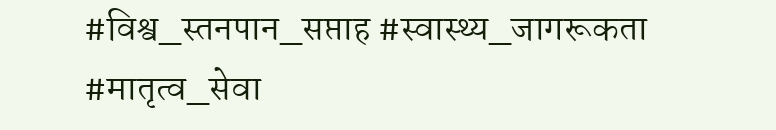#विश्व_स्तनपान_सप्ताह #स्वास्थ्य_जागरूकता #मातृत्व_सेवा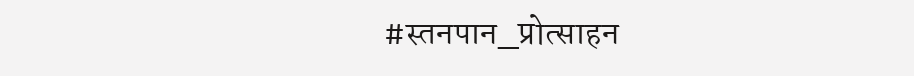#स्तनपान_प्रोत्साहन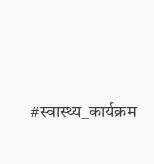#स्वास्थ्य_कार्यक्रम